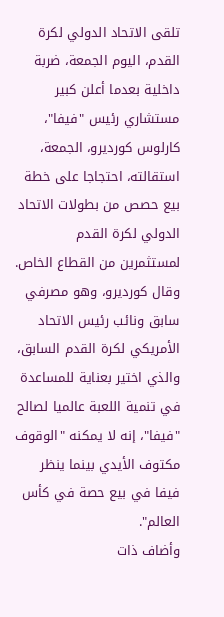تلقى الاتحاد الدولي لكرة القدم، اليوم الجمعة، ضربة داخلية بعدما أعلن كبير مستشاري رئيس "فيفا"، كارلوس كورديرو، الجمعة، استقالته، احتجاجا على خطة بيع حصص من بطولات الاتحاد الدولي لكرة القدم لمستثمرين من القطاع الخاص.
وقال كورديرو، وهو مصرفي سابق ونائب رئيس الاتحاد الأمريكي لكرة القدم السابق، والذي اختير بعناية للمساعدة في تنمية اللعبة عالميا لصالح "فيفا"، إنه لا يمكنه "الوقوف مكتوف الأيدي بينما ينظر فيفا في بيع حصة في كأس العالم".
وأضاف ذات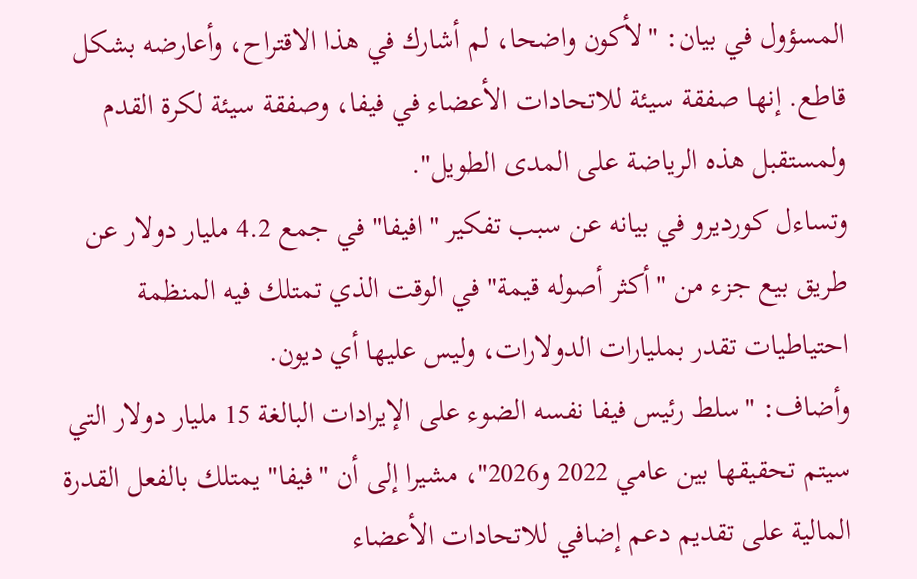المسؤول في بيان: "لأكون واضحا، لم أشارك في هذا الاقتراح، وأعارضه بشكل قاطع. إنها صفقة سيئة للاتحادات الأعضاء في فيفا، وصفقة سيئة لكرة القدم ولمستقبل هذه الرياضة على المدى الطويل".
وتساءل كورديرو في بيانه عن سبب تفكير "افيفا" في جمع 4.2 مليار دولار عن طريق بيع جزء من "أكثر أصوله قيمة" في الوقت الذي تمتلك فيه المنظمة احتياطيات تقدر بمليارات الدولارات، وليس عليها أي ديون.
وأضاف: "سلط رئيس فيفا نفسه الضوء على الإيرادات البالغة 15 مليار دولار التي سيتم تحقيقها بين عامي 2022 و2026"، مشيرا إلى أن "فيفا" يمتلك بالفعل القدرة المالية على تقديم دعم إضافي للاتحادات الأعضاء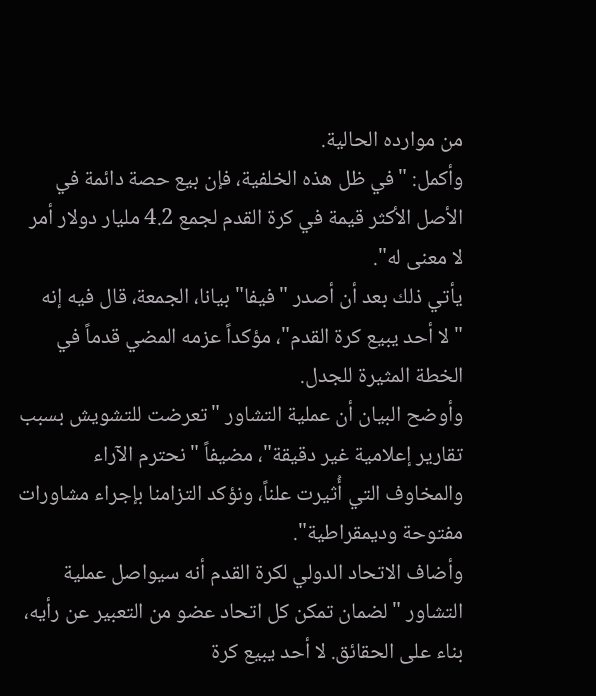من موارده الحالية.
وأكمل: "في ظل هذه الخلفية، فإن بيع حصة دائمة في الأصل الأكثر قيمة في كرة القدم لجمع 4.2 مليار دولار أمر لا معنى له".
يأتي ذلك بعد أن أصدر "فيفا" بيانا، الجمعة، قال فيه إنه "لا أحد يبيع كرة القدم"، مؤكداً عزمه المضي قدماً في الخطة المثيرة للجدل.
وأوضح البيان أن عملية التشاور "تعرضت للتشويش بسبب تقارير إعلامية غير دقيقة"، مضيفاً "نحترم الآراء والمخاوف التي أُثيرت علناً، ونؤكد التزامنا بإجراء مشاورات مفتوحة وديمقراطية".
وأضاف الاتحاد الدولي لكرة القدم أنه سيواصل عملية التشاور "لضمان تمكن كل اتحاد عضو من التعبير عن رأيه، بناء على الحقائق. لا أحد يبيع كرة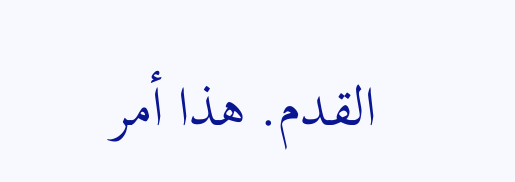القدم. هذا أمر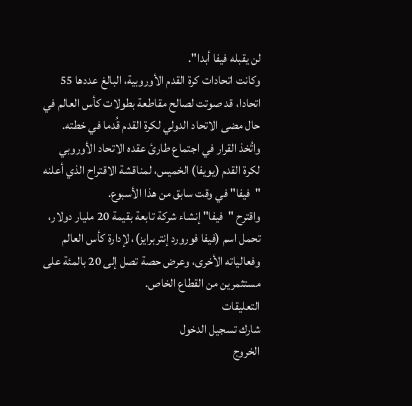لن يقبله فيفا أبدا".
وكانت اتحادات كرة القدم الأوروبية، البالغ عددها 55 اتحادا، قد صوتت لصالح مقاطعة بطولات كأس العالم في حال مضى الاتحاد الدولي لكرة القدم قُدما في خطته.
واتُخذ القرار في اجتماع طارئ عقده الاتحاد الأوروبي لكرة القدم (يويفا) الخميس، لمناقشة الاقتراح الذي أعلنه "فيفا" في وقت سابق من هذا الأسبوع.
واقترح "فيفا" إنشاء شركة تابعة بقيمة 20 مليار دولار، تحمل اسم (فيفا فورورد إنتربرايز)، لإدارة كأس العالم وفعالياته الأخرى، وعرض حصة تصل إلى 20 بالمئة على مستثمرين من القطاع الخاص.
التعليقات
شارك تسجيل الدخول
الخروج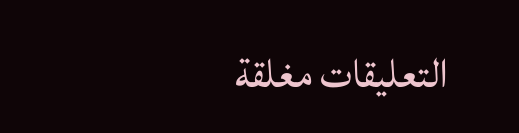التعليقات مغلقة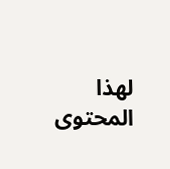لهذا المحتوى